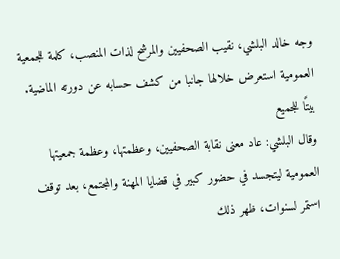وجه خالد البلشي، نقيب الصحفيين والمرشح لذات المنصب، كلمة للجمعية العمومية استعرض خلالها جانبا من كشف حسابه عن دورته الماضية.
بيتًا للجميع
وقال البلشي: عاد معنى نقابة الصحفيين، وعظمتها، وعظمة جمعيتها العمومية ليتجسد في حضور كبير في قضايا المهنة والمجتمع، بعد توقف استمر لسنوات، ظهر ذلك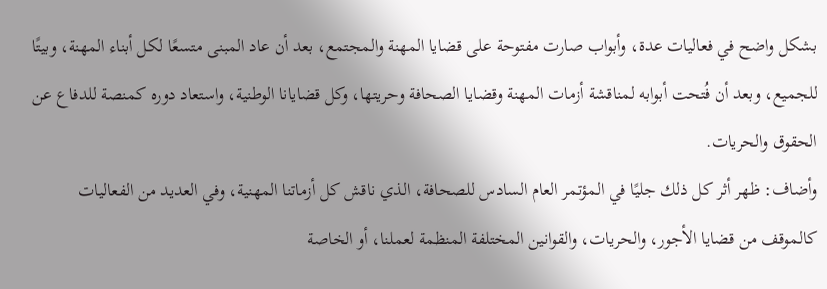بشكل واضح في فعاليات عدة، وأبواب صارت مفتوحة على قضايا المهنة والمجتمع، بعد أن عاد المبنى متسعًا لكل أبناء المهنة، وبيتًا للجميع، وبعد أن فُتحت أبوابه لمناقشة أزمات المهنة وقضايا الصحافة وحريتها، وكل قضايانا الوطنية، واستعاد دوره كمنصة للدفاع عن الحقوق والحريات.
وأضاف: ظهر أثر كل ذلك جليًا في المؤتمر العام السادس للصحافة، الذي ناقش كل أزماتنا المهنية، وفي العديد من الفعاليات كالموقف من قضايا الأجور، والحريات، والقوانين المختلفة المنظمة لعملنا، أو الخاصة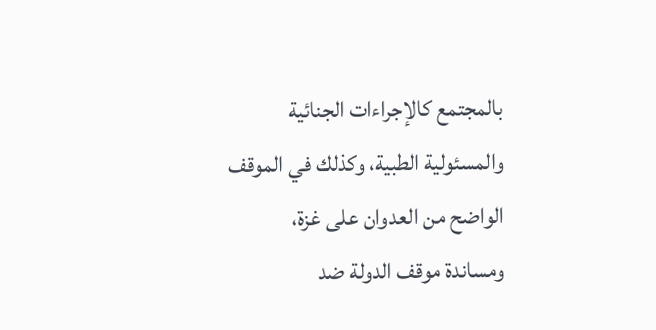بالمجتمع كالإجراءات الجنائية والمسئولية الطبية، وكذلك في الموقف الواضح من العدوان على غزة، ومساندة موقف الدولة ضد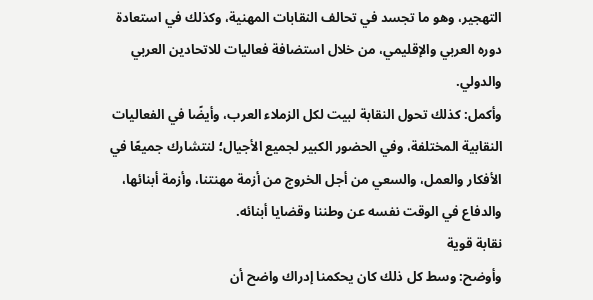التهجير، وهو ما تجسد في تحالف النقابات المهنية، وكذلك في استعادة دوره العربي والإقليمي، من خلال استضافة فعاليات للاتحادين العربي والدولي.
وأكمل: كذلك تحول النقابة لبيت لكل الزملاء العرب، وأيضًا في الفعاليات النقابية المختلفة، وفي الحضور الكبير لجميع الأجيال؛ لنتشارك جميعًا في الأفكار والعمل، والسعي من أجل الخروج من أزمة مهنتنا، وأزمة أبنائها، والدفاع في الوقت نفسه عن وطننا وقضايا أبنائه.
نقابة قوية
وأوضح: وسط كل ذلك كان يحكمنا إدراك واضح أن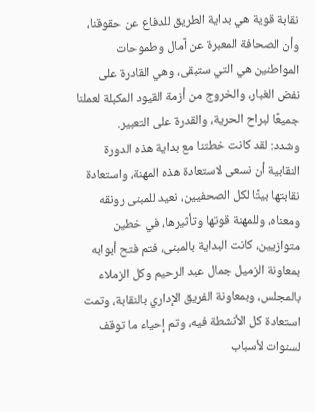نقابة قوية هي بداية الطريق للدفاع عن حقوقنا، وأن الصحافة المعبرة عن آمال وطموحات المواطنين هي التي ستبقى، وهي القادرة على نفض الغبار، والخروج من أزمة القيود المكبلة لعملنا جميعًا لبراح الحرية، والقدرة على التعبير.
وشدد: لقد كانت خطتنا مع بداية هذه الدورة النقابية أن نسعى لاستعادة هذه المهنة، واستعادة نقابتها بيتًا لكل الصحفيين، نعيد للمبنى رونقه ومعناه، وللمهنة قوتها وتأثيرها، في خطين متوازيين، كانت البداية بالمبنى، فتم فتح أبوابه بمعاونة الزميل جمال عبد الرحيم وكل الزملاء بالمجلس، وبمعاونة الفريق الإداري بالنقابة، وتمت استعادة كل الأنشطة فيه، وتم إحياء ما توقف لسنوات لأسباب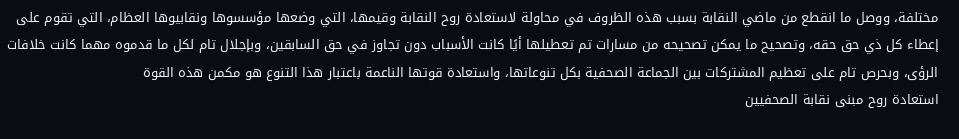مختلفة، ووصل ما انقطع من ماضي النقابة بسبب هذه الظروف في محاولة لاستعادة روح النقابة وقيمها، التي وضعها مؤسسوها ونقابيوها العظام، التي تقوم على إعطاء كل ذي حق حقه، وتصحيح ما يمكن تصحيحه من مسارات تم تعطيلها أيًا كانت الأسباب دون تجاوز في حق السابقين، وبإجلال تام لكل ما قدموه مهما كانت خلافات الرؤى، وبحرص تام على تعظيم المشتركات بين الجماعة الصحفية بكل تنوعاتها، واستعادة قوتها الناعمة باعتبار هذا التنوع هو مكمن هذه القوة
استعادة روح مبنى نقابة الصحفيين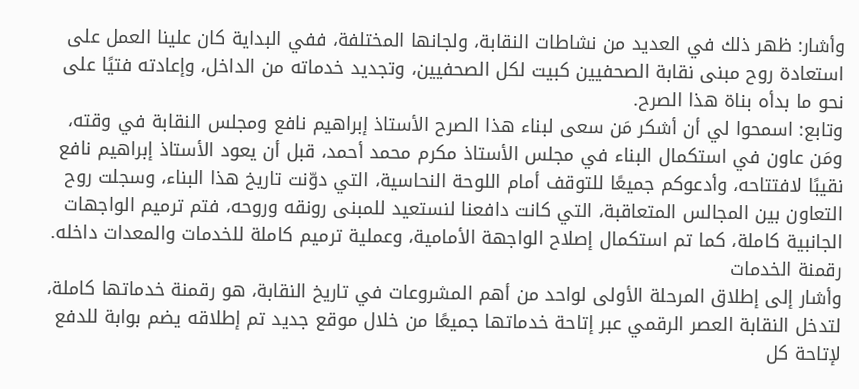وأشار: ظهر ذلك في العديد من نشاطات النقابة، ولجانها المختلفة، ففي البداية كان علينا العمل على استعادة روح مبنى نقابة الصحفيين كبيت لكل الصحفيين، وتجديد خدماته من الداخل، وإعادته فتيًا على نحو ما بدأه بناة هذا الصرح.
وتابع: اسمحوا لي أن أشكر مَن سعى لبناء هذا الصرح الأستاذ إبراهيم نافع ومجلس النقابة في وقته، ومَن عاون في استكمال البناء في مجلس الأستاذ مكرم محمد أحمد، قبل أن يعود الأستاذ إبراهيم نافع نقيبًا لافتتاحه، وأدعوكم جميعًا للتوقف أمام اللوحة النحاسية، التي دوّنت تاريخ هذا البناء، وسجلت روح التعاون بين المجالس المتعاقبة، التي كانت دافعنا لنستعيد للمبنى رونقه وروحه، فتم ترميم الواجهات الجانبية كاملة، كما تم استكمال إصلاح الواجهة الأمامية، وعملية ترميم كاملة للخدمات والمعدات داخله.
رقمنة الخدمات
وأشار إلى إطلاق المرحلة الأولى لواحد من أهم المشروعات في تاريخ النقابة، هو رقمنة خدماتها كاملة، لتدخل النقابة العصر الرقمي عبر إتاحة خدماتها جميعًا من خلال موقع جديد تم إطلاقه يضم بوابة للدفع لإتاحة كل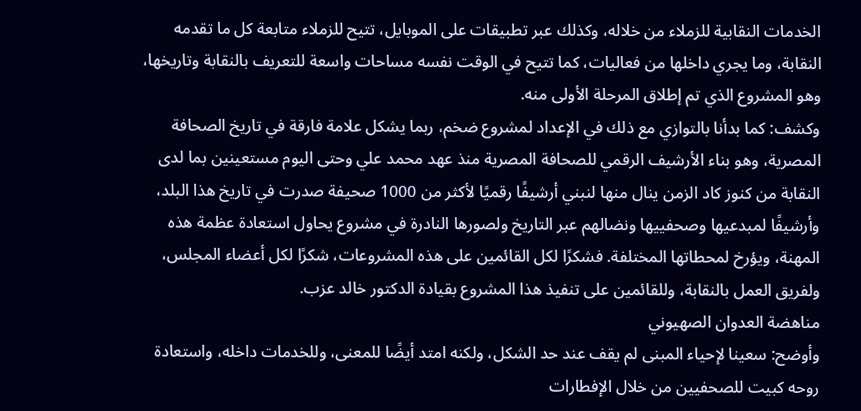الخدمات النقابية للزملاء من خلاله، وكذلك عبر تطبيقات على الموبايل، تتيح للزملاء متابعة كل ما تقدمه النقابة، وما يجري داخلها من فعاليات، كما تتيح في الوقت نفسه مساحات واسعة للتعريف بالنقابة وتاريخها، وهو المشروع الذي تم إطلاق المرحلة الأولى منه.
وكشف: كما بدأنا بالتوازي مع ذلك في الإعداد لمشروع ضخم، ربما يشكل علامة فارقة في تاريخ الصحافة المصرية، وهو بناء الأرشيف الرقمي للصحافة المصرية منذ عهد محمد علي وحتى اليوم مستعينين بما لدى النقابة من كنوز كاد الزمن ينال منها لنبني أرشيفًا رقميًا لأكثر من 1000 صحيفة صدرت في تاريخ هذا البلد، وأرشيفًا لمبدعيها وصحفييها ونضالهم عبر التاريخ ولصورها النادرة في مشروع يحاول استعادة عظمة هذه المهنة، ويؤرخ لمحطاتها المختلفة. فشكرًا لكل القائمين على هذه المشروعات، شكرًا لكل أعضاء المجلس، ولفريق العمل بالنقابة، وللقائمين على تنفيذ هذا المشروع بقيادة الدكتور خالد عزب.
مناهضة العدوان الصهيوني
وأوضح: سعينا لإحياء المبنى لم يقف عند حد الشكل، ولكنه امتد أيضًا للمعنى، وللخدمات داخله، واستعادة روحه كبيت للصحفيين من خلال الإفطارات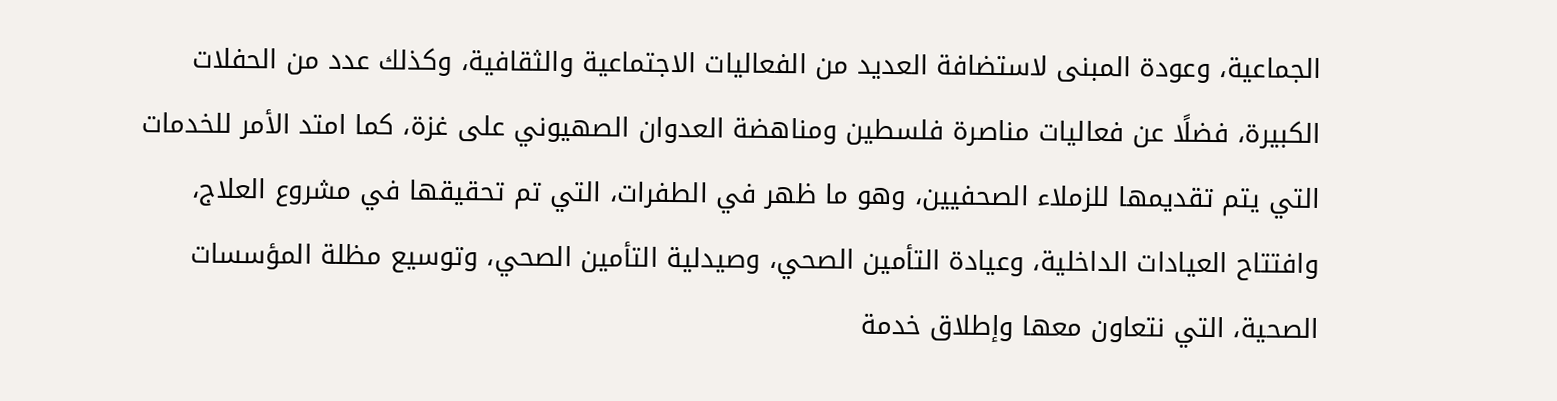الجماعية، وعودة المبنى لاستضافة العديد من الفعاليات الاجتماعية والثقافية، وكذلك عدد من الحفلات الكبيرة، فضلًا عن فعاليات مناصرة فلسطين ومناهضة العدوان الصهيوني على غزة، كما امتد الأمر للخدمات التي يتم تقديمها للزملاء الصحفيين، وهو ما ظهر في الطفرات، التي تم تحقيقها في مشروع العلاج، وافتتاح العيادات الداخلية، وعيادة التأمين الصحي، وصيدلية التأمين الصحي، وتوسيع مظلة المؤسسات الصحية، التي نتعاون معها وإطلاق خدمة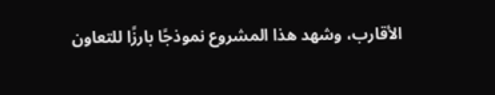الأقارب، وشهد هذا المشروع نموذجًا بارزًا للتعاون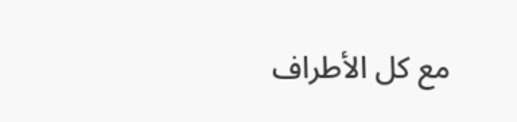مع كل الأطراف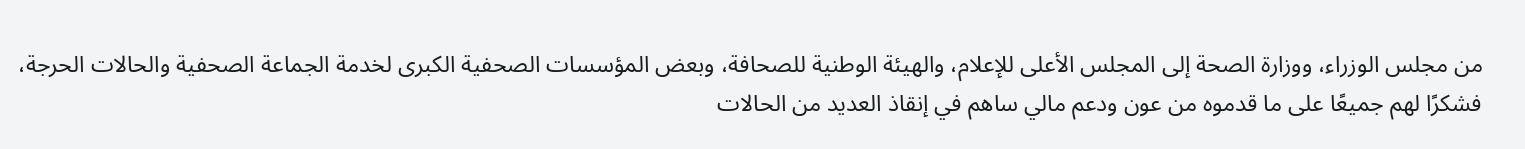من مجلس الوزراء، ووزارة الصحة إلى المجلس الأعلى للإعلام، والهيئة الوطنية للصحافة، وبعض المؤسسات الصحفية الكبرى لخدمة الجماعة الصحفية والحالات الحرجة، فشكرًا لهم جميعًا على ما قدموه من عون ودعم مالي ساهم في إنقاذ العديد من الحالات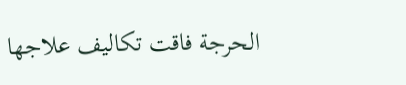الحرجة فاقت تكاليف علاجها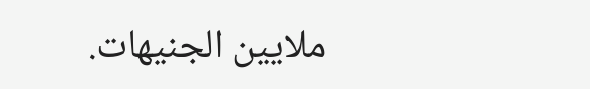ملايين الجنيهات.